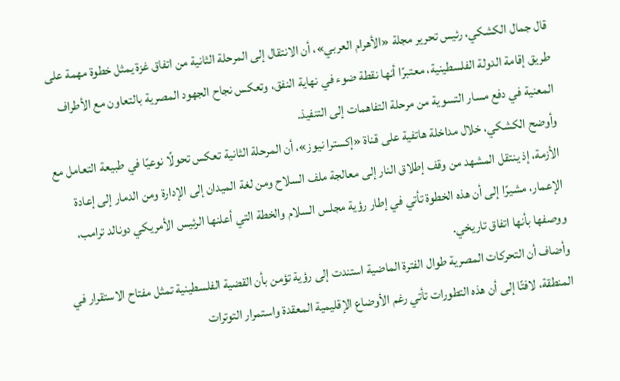قال جمال الكشكي، رئيس تحرير مجلة «الأهرام العربي»، أن الانتقال إلى المرحلة الثانية من اتفاق غزة يمثل خطوة مهمة على طريق إقامة الدولة الفلسطينية، معتبرًا أنها نقطة ضوء في نهاية النفق، وتعكس نجاح الجهود المصرية بالتعاون مع الأطراف المعنية في دفع مسار التسوية من مرحلة التفاهمات إلى التنفيذ.
وأوضح الكشكي، خلال مداخلة هاتفية على قناة «إكسترا نيوز»، أن المرحلة الثانية تعكس تحولًا نوعيًا في طبيعة التعامل مع الأزمة، إذ ينتقل المشهد من وقف إطلاق النار إلى معالجة ملف السلاح ومن لغة الميدان إلى الإدارة ومن الدمار إلى إعادة الإعمار، مشيرًا إلى أن هذه الخطوة تأتي في إطار رؤية مجلس السلام والخطة التي أعلنها الرئيس الأمريكي دونالد ترامب، ووصفها بأنها اتفاق تاريخي.
وأضاف أن التحركات المصرية طوال الفترة الماضية استندت إلى رؤية تؤمن بأن القضية الفلسطينية تمثل مفتاح الاستقرار في المنطقة، لافتًا إلى أن هذه التطورات تأتي رغم الأوضاع الإقليمية المعقدة واستمرار التوترات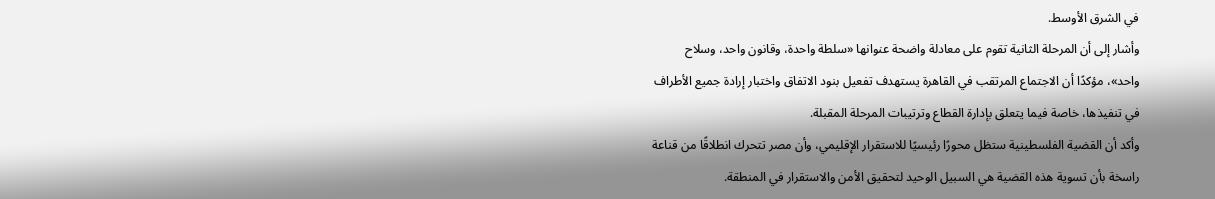في الشرق الأوسط.
وأشار إلى أن المرحلة الثانية تقوم على معادلة واضحة عنوانها «سلطة واحدة، وقانون واحد، وسلاح واحد»، مؤكدًا أن الاجتماع المرتقب في القاهرة يستهدف تفعيل بنود الاتفاق واختبار إرادة جميع الأطراف في تنفيذها، خاصة فيما يتعلق بإدارة القطاع وترتيبات المرحلة المقبلة.
وأكد أن القضية الفلسطينية ستظل محورًا رئيسيًا للاستقرار الإقليمي، وأن مصر تتحرك انطلاقًا من قناعة راسخة بأن تسوية هذه القضية هي السبيل الوحيد لتحقيق الأمن والاستقرار في المنطقة.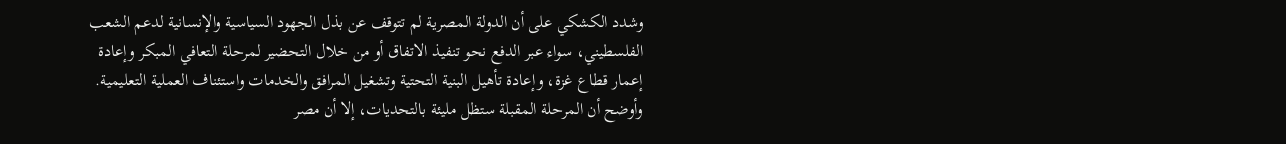وشدد الكشكي على أن الدولة المصرية لم تتوقف عن بذل الجهود السياسية والإنسانية لدعم الشعب الفلسطيني، سواء عبر الدفع نحو تنفيذ الاتفاق أو من خلال التحضير لمرحلة التعافي المبكر وإعادة إعمار قطاع غزة، وإعادة تأهيل البنية التحتية وتشغيل المرافق والخدمات واستئناف العملية التعليمية.
وأوضح أن المرحلة المقبلة ستظل مليئة بالتحديات، إلا أن مصر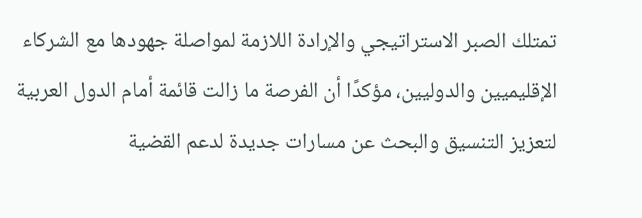تمتلك الصبر الاستراتيجي والإرادة اللازمة لمواصلة جهودها مع الشركاء الإقليميين والدوليين، مؤكدًا أن الفرصة ما زالت قائمة أمام الدول العربية لتعزيز التنسيق والبحث عن مسارات جديدة لدعم القضية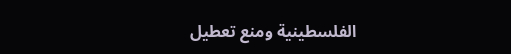الفلسطينية ومنع تعطيل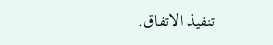تنفيذ الاتفاق.